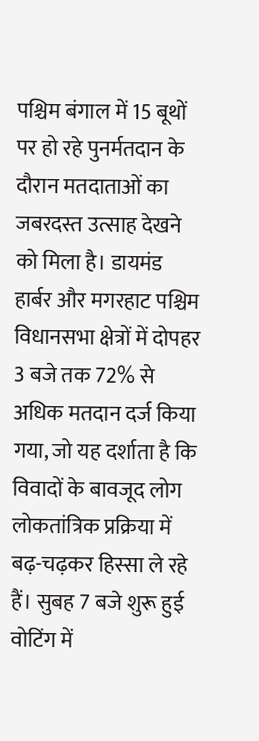पश्चिम बंगाल में 15 बूथों पर हो रहे पुनर्मतदान के दौरान मतदाताओं का जबरदस्त उत्साह देखने को मिला है। डायमंड हार्बर और मगरहाट पश्चिम विधानसभा क्षेत्रों में दोपहर 3 बजे तक 72% से अधिक मतदान दर्ज किया गया, जो यह दर्शाता है कि विवादों के बावजूद लोग लोकतांत्रिक प्रक्रिया में बढ़-चढ़कर हिस्सा ले रहे हैं। सुबह 7 बजे शुरू हुई वोटिंग में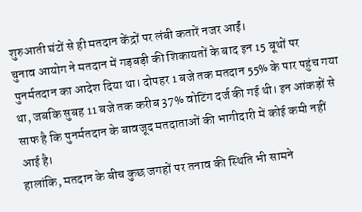शुरुआती घंटों से ही मतदान केंद्रों पर लंबी कतारें नजर आईं।
चुनाव आयोग ने मतदान में गड़बड़ी की शिकायतों के बाद इन 15 बूथों पर पुनर्मतदान का आदेश दिया था। दोपहर 1 बजे तक मतदान 55% के पार पहुंच गया था, जबकि सुबह 11 बजे तक करीब 37% वोटिंग दर्ज की गई थी। इन आंकड़ों से साफ है कि पुनर्मतदान के बावजूद मतदाताओं की भागीदारी में कोई कमी नहीं आई है।
हालांकि, मतदान के बीच कुछ जगहों पर तनाव की स्थिति भी सामने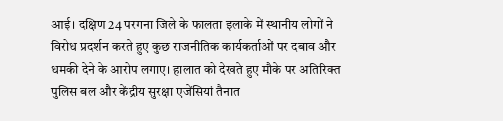आई। दक्षिण 24 परगना जिले के फालता इलाके में स्थानीय लोगों ने विरोध प्रदर्शन करते हुए कुछ राजनीतिक कार्यकर्ताओं पर दबाव और धमकी देने के आरोप लगाए। हालात को देखते हुए मौके पर अतिरिक्त पुलिस बल और केंद्रीय सुरक्षा एजेंसियां तैनात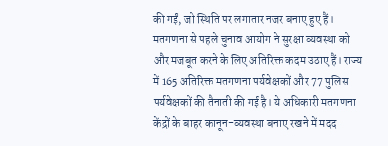की गईं, जो स्थिति पर लगातार नजर बनाए हुए हैं।
मतगणना से पहले चुनाव आयोग ने सुरक्षा व्यवस्था को और मजबूत करने के लिए अतिरिक्त कदम उठाए हैं। राज्य में 165 अतिरिक्त मतगणना पर्यवेक्षकों और 77 पुलिस पर्यवेक्षकों की तैनाती की गई है। ये अधिकारी मतगणना केंद्रों के बाहर कानून-व्यवस्था बनाए रखने में मदद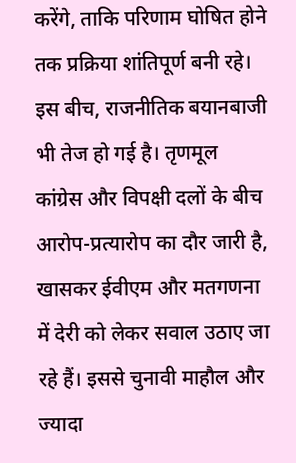करेंगे, ताकि परिणाम घोषित होने तक प्रक्रिया शांतिपूर्ण बनी रहे।
इस बीच, राजनीतिक बयानबाजी भी तेज हो गई है। तृणमूल कांग्रेस और विपक्षी दलों के बीच आरोप-प्रत्यारोप का दौर जारी है, खासकर ईवीएम और मतगणना में देरी को लेकर सवाल उठाए जा रहे हैं। इससे चुनावी माहौल और ज्यादा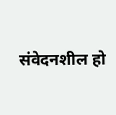संवेदनशील हो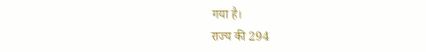गया है।
राज्य की 294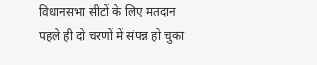विधानसभा सीटों के लिए मतदान पहले ही दो चरणों में संपन्न हो चुका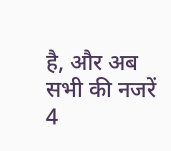है, और अब सभी की नजरें 4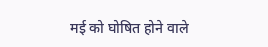मई को घोषित होने वाले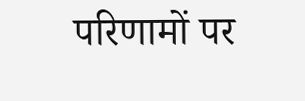परिणामों पर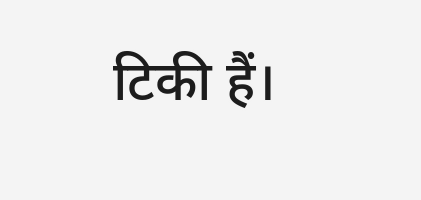टिकी हैं।